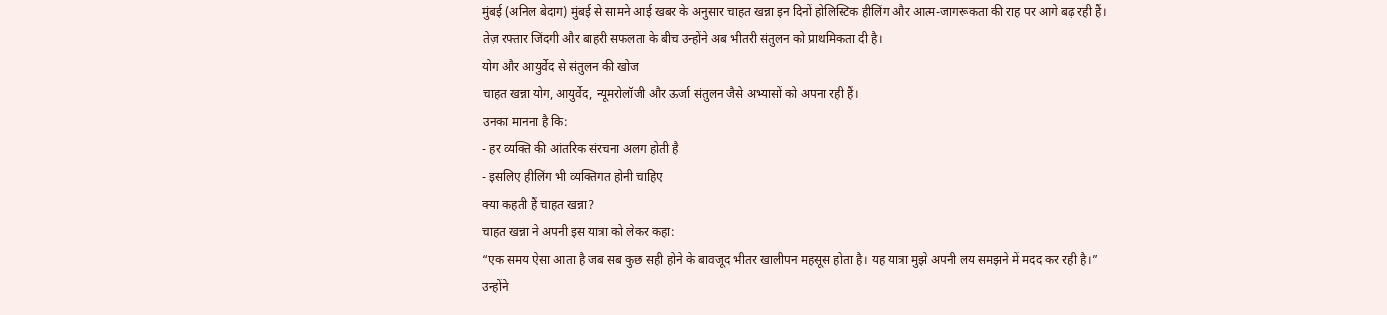मुंबई (अनिल बेदाग) मुंबई से सामने आई खबर के अनुसार चाहत खन्ना इन दिनों होलिस्टिक हीलिंग और आत्म-जागरूकता की राह पर आगे बढ़ रही हैं।
तेज़ रफ्तार जिंदगी और बाहरी सफलता के बीच उन्होंने अब भीतरी संतुलन को प्राथमिकता दी है।
योग और आयुर्वेद से संतुलन की खोज
चाहत खन्ना योग, आयुर्वेद, न्यूमरोलॉजी और ऊर्जा संतुलन जैसे अभ्यासों को अपना रही हैं।
उनका मानना है कि:
- हर व्यक्ति की आंतरिक संरचना अलग होती है
- इसलिए हीलिंग भी व्यक्तिगत होनी चाहिए
क्या कहती हैं चाहत खन्ना?
चाहत खन्ना ने अपनी इस यात्रा को लेकर कहा:
“एक समय ऐसा आता है जब सब कुछ सही होने के बावजूद भीतर खालीपन महसूस होता है। यह यात्रा मुझे अपनी लय समझने में मदद कर रही है।”
उन्होंने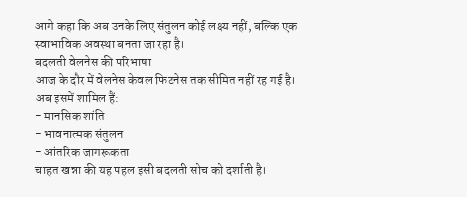आगे कहा कि अब उनके लिए संतुलन कोई लक्ष्य नहीं, बल्कि एक स्वाभाविक अवस्था बनता जा रहा है।
बदलती वेलनेस की परिभाषा
आज के दौर में वेलनेस केवल फिटनेस तक सीमित नहीं रह गई है।
अब इसमें शामिल हैं:
- मानसिक शांति
- भावनात्मक संतुलन
- आंतरिक जागरूकता
चाहत खन्ना की यह पहल इसी बदलती सोच को दर्शाती है।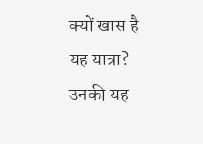क्यों खास है यह यात्रा?
उनकी यह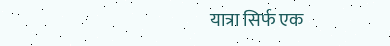यात्रा सिर्फ एक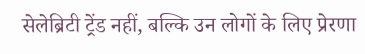सेलेब्रिटी ट्रेंड नहीं, बल्कि उन लोगों के लिए प्रेरणा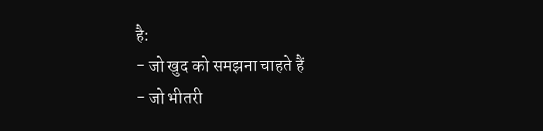है:
- जो खुद को समझना चाहते हैं
- जो भीतरी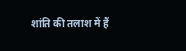शांति की तलाश में हैं